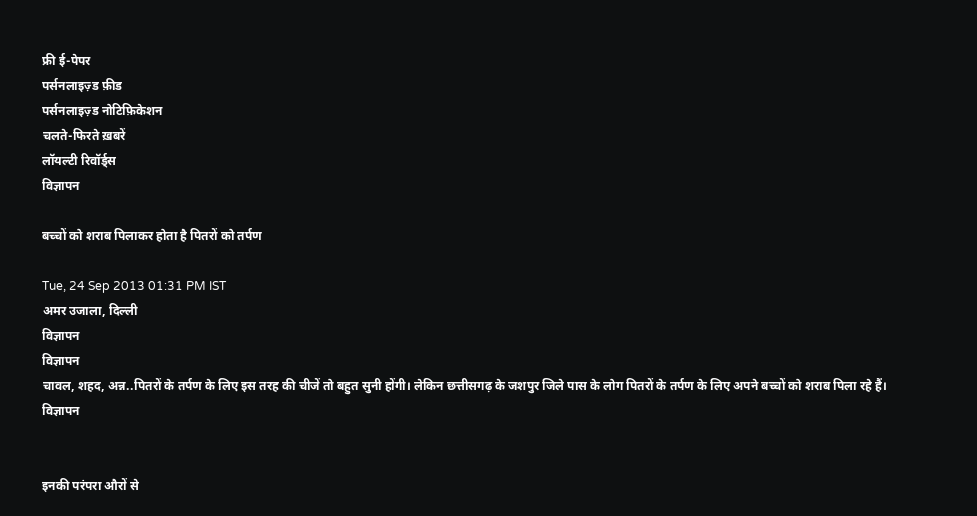फ्री ई-पेपर
पर्सनलाइज़्ड फ़ीड
पर्सनलाइज़्ड नोटिफ़िकेशन
चलते-फिरते ख़बरें
लॉयल्टी रिवॉर्ड्स
विज्ञापन

बच्चों को शराब पिलाकर होता है पितरों को तर्पण

Tue, 24 Sep 2013 01:31 PM IST
अमर उजाला, दिल्ली
विज्ञापन
विज्ञापन
चावल, शहद, अन्न..पितरों के तर्पण के लिए इस तरह की चीजें तो बहुत सुनी होंगी। लेकिन छत्तीसगढ़ के जशपुर जिले पास के लोग पितरों के तर्पण के लिए अपने बच्चों को शराब पिला रहे हैं।
विज्ञापन


इनकी परंपरा औरों से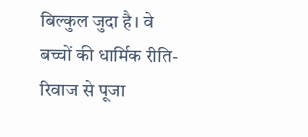बिल्कुल जुदा है। वे बच्चों की धार्मिक रीति-रिवाज से पूजा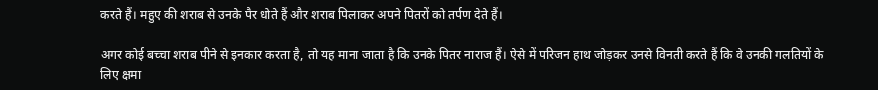करते हैं। महुए की शराब से उनके पैर धोते हैं और शराब पिलाकर अपने पितरों को तर्पण देते हैं।

अगर कोई बच्चा शराब पीने से इनकार करता है, तो यह माना जाता है कि उनके पितर नाराज हैं। ऐसे में परिजन हाथ जोड़कर उनसे विनती करते हैं कि वे उनकी गलतियों के लिए क्षमा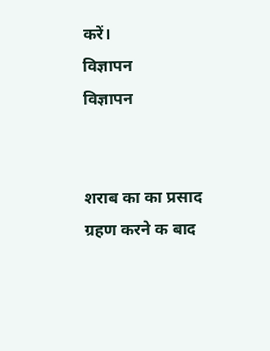करें।
विज्ञापन
विज्ञापन


शराब का का प्रसाद ग्रहण करने क बाद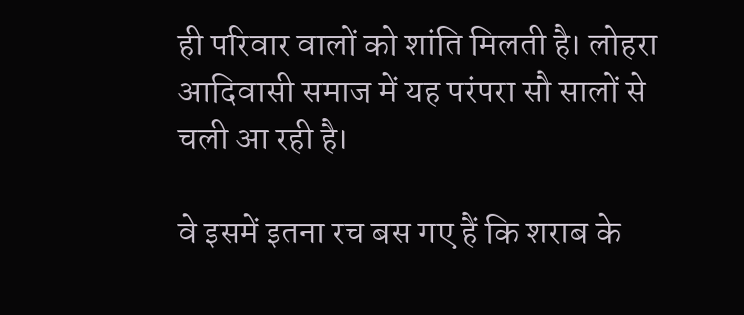ही परिवार वालों को शांति मिलती है। लोहरा आदिवासी समाज में यह परंपरा सौ सालों से चली आ रही है।

वे इसमें इतना रच बस गए हैं कि शराब के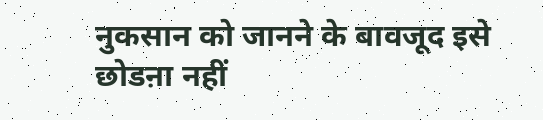नुकसान को जानने के बावजूद इसे छोडऩा नहीं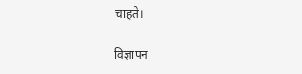चाहते।

विज्ञापन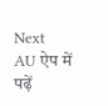Next
AU ऐप में पढ़ें